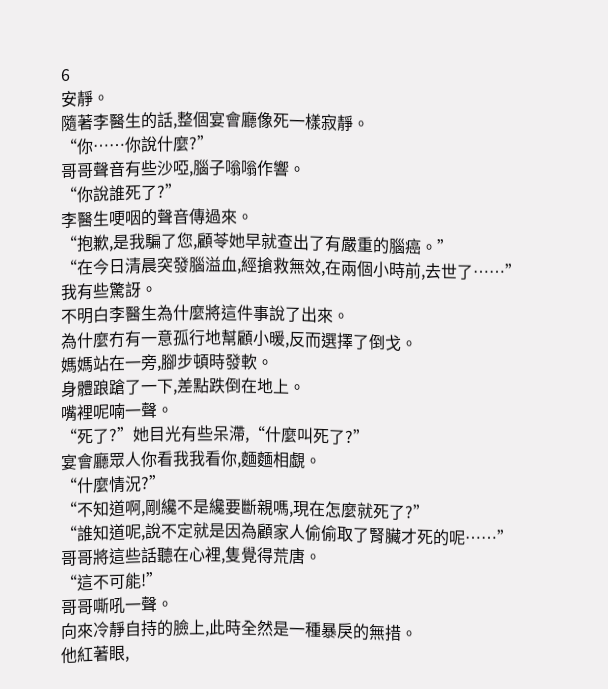6
安靜。
隨著李醫生的話,整個宴會廳像死一樣寂靜。
“你……你說什麼?”
哥哥聲音有些沙啞,腦子嗡嗡作響。
“你說誰死了?”
李醫生哽咽的聲音傳過來。
“抱歉,是我騙了您,顧苓她早就查出了有嚴重的腦癌。”
“在今日清晨突發腦溢血,經搶救無效,在兩個小時前,去世了……”
我有些驚訝。
不明白李醫生為什麼將這件事說了出來。
為什麼冇有一意孤行地幫顧小暖,反而選擇了倒戈。
媽媽站在一旁,腳步頓時發軟。
身體踉蹌了一下,差點跌倒在地上。
嘴裡呢喃一聲。
“死了?”她目光有些呆滯,“什麼叫死了?”
宴會廳眾人你看我我看你,麵麵相覷。
“什麼情況?”
“不知道啊,剛纔不是纔要斷親嗎,現在怎麼就死了?”
“誰知道呢,說不定就是因為顧家人偷偷取了腎臟才死的呢……”
哥哥將這些話聽在心裡,隻覺得荒唐。
“這不可能!”
哥哥嘶吼一聲。
向來冷靜自持的臉上,此時全然是一種暴戾的無措。
他紅著眼,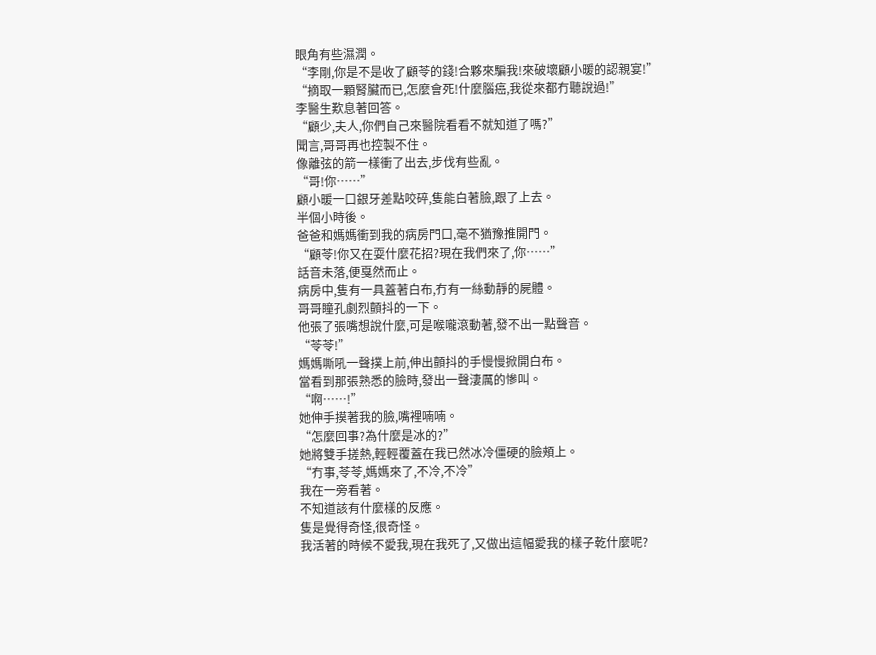眼角有些濕潤。
“李剛,你是不是收了顧苓的錢!合夥來騙我!來破壞顧小暖的認親宴!”
“摘取一顆腎臟而已,怎麼會死!什麼腦癌,我從來都冇聽說過!”
李醫生歎息著回答。
“顧少,夫人,你們自己來醫院看看不就知道了嗎?”
聞言,哥哥再也控製不住。
像離弦的箭一樣衝了出去,步伐有些亂。
“哥!你……”
顧小暖一口銀牙差點咬碎,隻能白著臉,跟了上去。
半個小時後。
爸爸和媽媽衝到我的病房門口,毫不猶豫推開門。
“顧苓!你又在耍什麼花招?現在我們來了,你……”
話音未落,便戛然而止。
病房中,隻有一具蓋著白布,冇有一絲動靜的屍體。
哥哥瞳孔劇烈顫抖的一下。
他張了張嘴想說什麼,可是喉嚨滾動著,發不出一點聲音。
“苓苓!”
媽媽嘶吼一聲撲上前,伸出顫抖的手慢慢掀開白布。
當看到那張熟悉的臉時,發出一聲淒厲的慘叫。
“啊……!”
她伸手摸著我的臉,嘴裡喃喃。
“怎麼回事?為什麼是冰的?”
她將雙手搓熱,輕輕覆蓋在我已然冰冷僵硬的臉頰上。
“冇事,苓苓,媽媽來了,不冷,不冷”
我在一旁看著。
不知道該有什麼樣的反應。
隻是覺得奇怪,很奇怪。
我活著的時候不愛我,現在我死了,又做出這幅愛我的樣子乾什麼呢?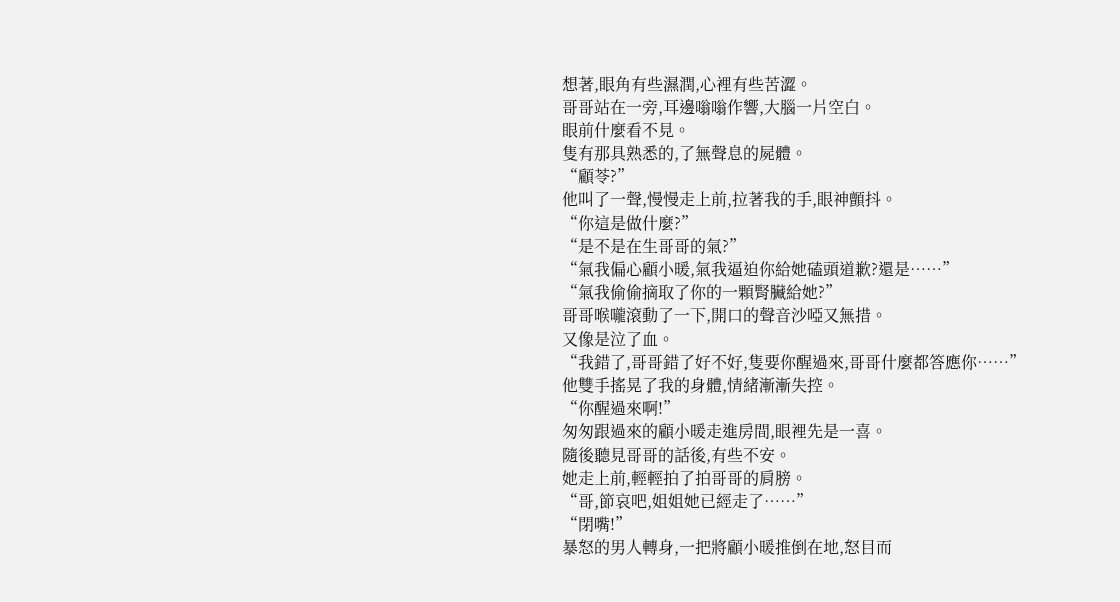想著,眼角有些濕潤,心裡有些苦澀。
哥哥站在一旁,耳邊嗡嗡作響,大腦一片空白。
眼前什麼看不見。
隻有那具熟悉的,了無聲息的屍體。
“顧苓?”
他叫了一聲,慢慢走上前,拉著我的手,眼神顫抖。
“你這是做什麼?”
“是不是在生哥哥的氣?”
“氣我偏心顧小暖,氣我逼迫你給她磕頭道歉?還是……”
“氣我偷偷摘取了你的一顆腎臟給她?”
哥哥喉嚨滾動了一下,開口的聲音沙啞又無措。
又像是泣了血。
“我錯了,哥哥錯了好不好,隻要你醒過來,哥哥什麼都答應你……”
他雙手搖晃了我的身體,情緒漸漸失控。
“你醒過來啊!”
匆匆跟過來的顧小暖走進房間,眼裡先是一喜。
隨後聽見哥哥的話後,有些不安。
她走上前,輕輕拍了拍哥哥的肩膀。
“哥,節哀吧,姐姐她已經走了……”
“閉嘴!”
暴怒的男人轉身,一把將顧小暖推倒在地,怒目而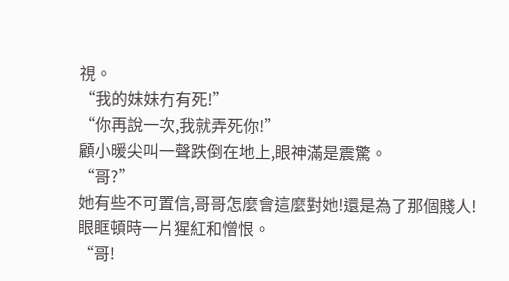視。
“我的妹妹冇有死!”
“你再說一次,我就弄死你!”
顧小暖尖叫一聲跌倒在地上,眼神滿是震驚。
“哥?”
她有些不可置信,哥哥怎麼會這麼對她!還是為了那個賤人!
眼眶頓時一片猩紅和憎恨。
“哥!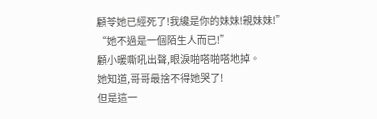顧苓她已經死了!我纔是你的妹妹!親妹妹!”
“她不過是一個陌生人而已!”
顧小暖嘶吼出聲,眼淚啪嗒啪嗒地掉。
她知道,哥哥最捨不得她哭了!
但是這一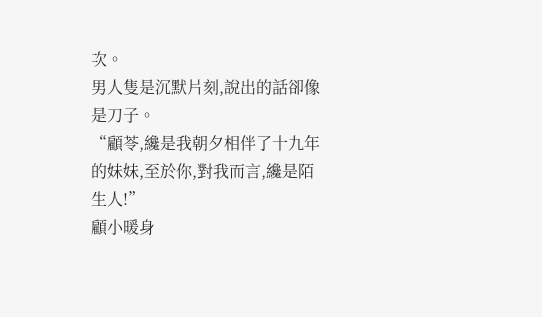次。
男人隻是沉默片刻,說出的話卻像是刀子。
“顧苓,纔是我朝夕相伴了十九年的妹妹,至於你,對我而言,纔是陌生人!”
顧小暖身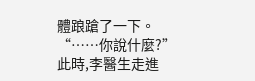體踉蹌了一下。
“……你說什麼?”
此時,李醫生走進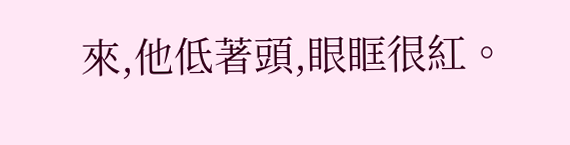來,他低著頭,眼眶很紅。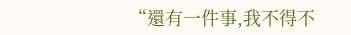“還有一件事,我不得不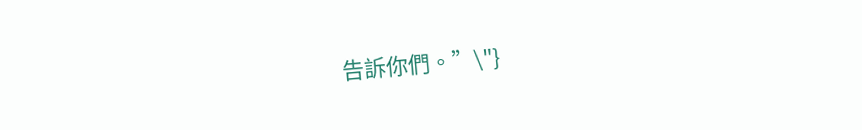告訴你們。”\"}